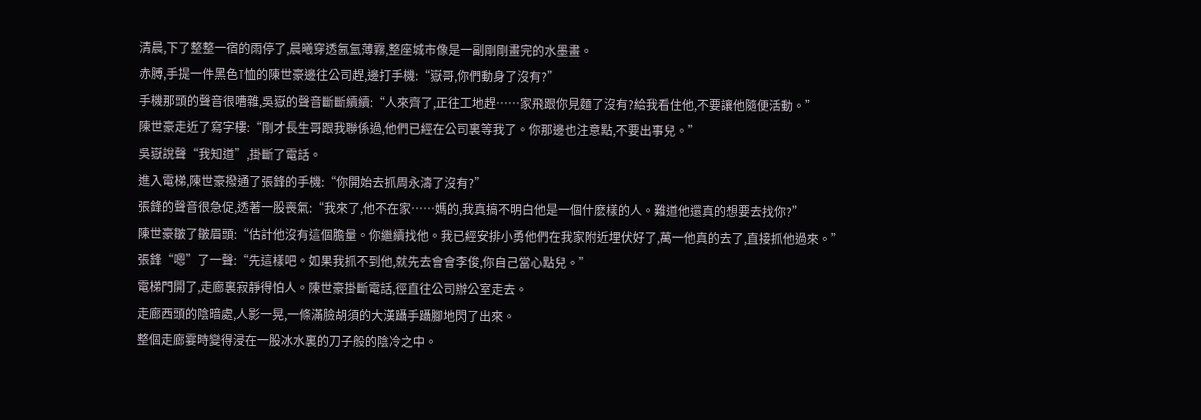清晨,下了整整一宿的雨停了,晨曦穿透氤氳薄霧,整座城市像是一副剛剛畫完的水墨畫。
赤膊,手提一件黑色T恤的陳世豪邊往公司趕,邊打手機:“嶽哥,你們動身了沒有?”
手機那頭的聲音很嘈雜,吳嶽的聲音斷斷續續:“人來齊了,正往工地趕……家飛跟你見麵了沒有?給我看住他,不要讓他隨便活動。”
陳世豪走近了寫字樓:“剛才長生哥跟我聯係過,他們已經在公司裏等我了。你那邊也注意點,不要出事兒。”
吳嶽說聲“我知道”,掛斷了電話。
進入電梯,陳世豪撥通了張鋒的手機:“你開始去抓周永濤了沒有?”
張鋒的聲音很急促,透著一股喪氣:“我來了,他不在家……媽的,我真搞不明白他是一個什麽樣的人。難道他還真的想要去找你?”
陳世豪皺了皺眉頭:“估計他沒有這個膽量。你繼續找他。我已經安排小勇他們在我家附近埋伏好了,萬一他真的去了,直接抓他過來。”
張鋒“嗯”了一聲:“先這樣吧。如果我抓不到他,就先去會會李俊,你自己當心點兒。”
電梯門開了,走廊裏寂靜得怕人。陳世豪掛斷電話,徑直往公司辦公室走去。
走廊西頭的陰暗處,人影一晃,一條滿臉胡須的大漢躡手躡腳地閃了出來。
整個走廊霎時變得浸在一股冰水裏的刀子般的陰冷之中。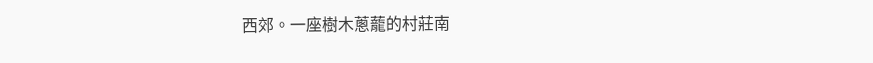西郊。一座樹木蔥蘢的村莊南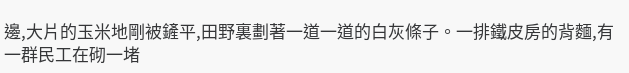邊,大片的玉米地剛被鏟平,田野裏劃著一道一道的白灰條子。一排鐵皮房的背麵,有一群民工在砌一堵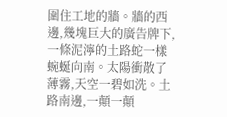圍住工地的牆。牆的西邊,幾塊巨大的廣告牌下,一條泥濘的土路蛇一樣蜿蜒向南。太陽衝散了薄霧,天空一碧如洗。土路南邊,一顛一顛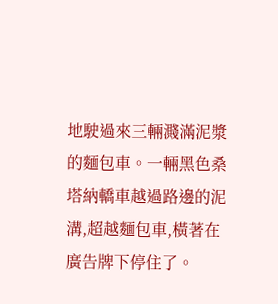地駛過來三輛濺滿泥漿的麵包車。一輛黑色桑塔納轎車越過路邊的泥溝,超越麵包車,橫著在廣告牌下停住了。